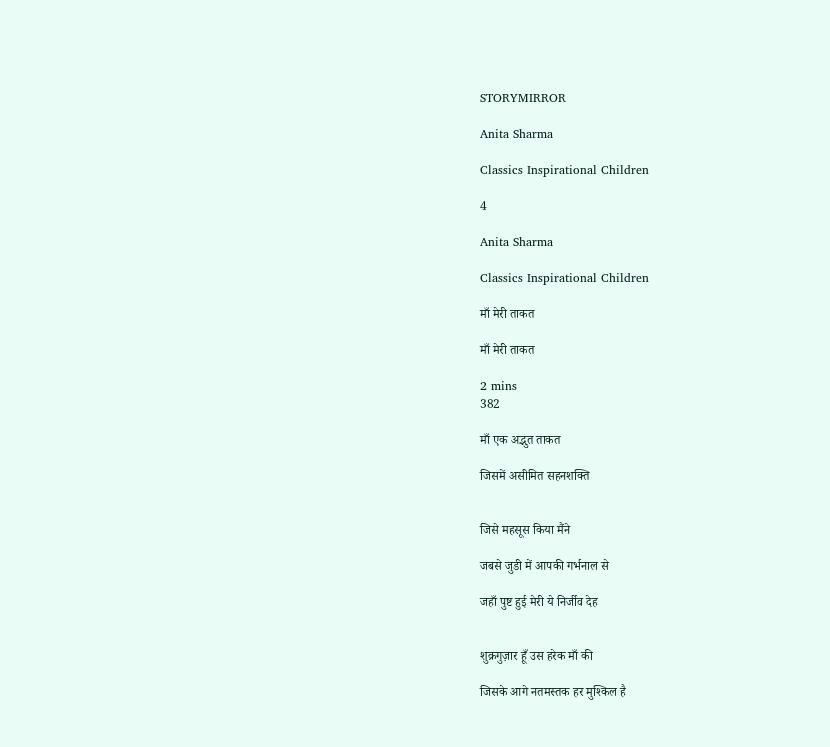STORYMIRROR

Anita Sharma

Classics Inspirational Children

4

Anita Sharma

Classics Inspirational Children

माँ मेरी ताकत

माँ मेरी ताकत

2 mins
382

माँ एक अद्भुत ताकत

जिसमें असीमित सहनशक्ति


जिसे महसूस किया मैंने

जबसे जुडी में आपकी गर्भनाल से

जहाँ पुष्ट हुई मेरी ये निर्जीव देह


शुक्रगुज़ार हूँ उस हरेक माँ की

जिसके आगे नतमस्तक हर मुश्किल है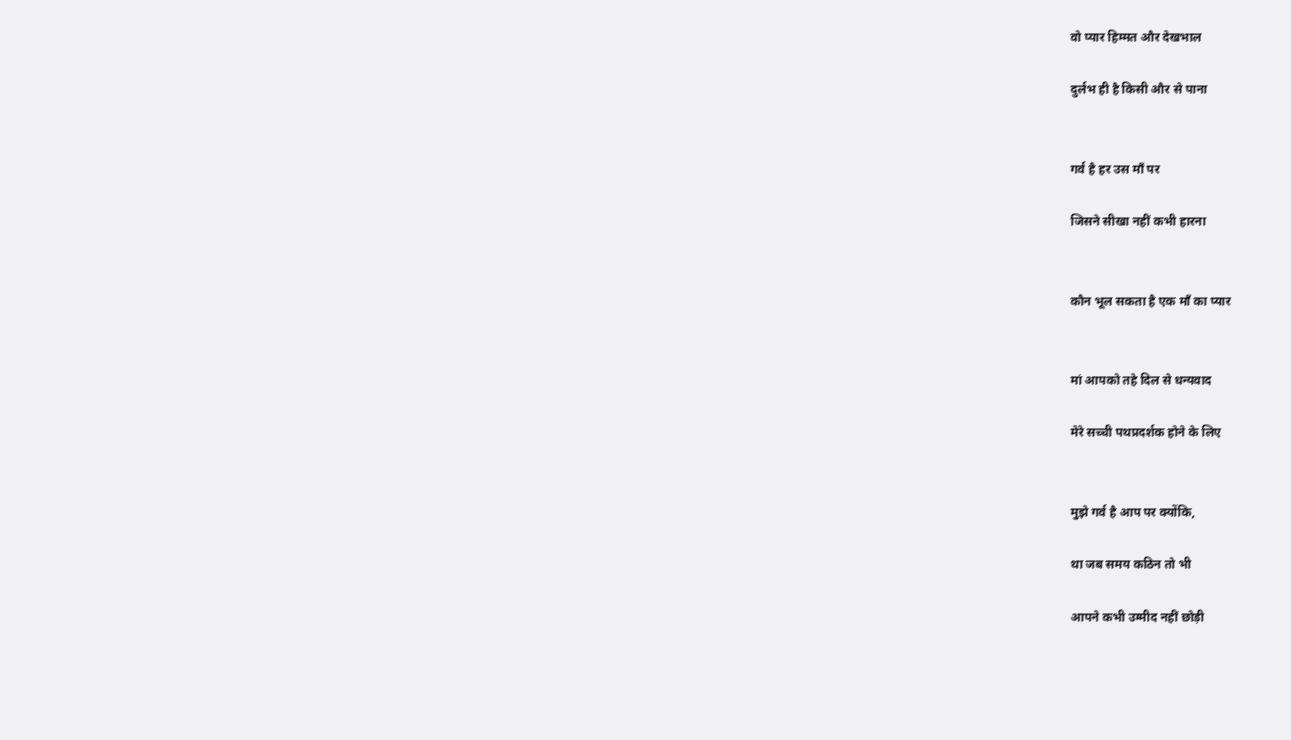वो प्यार हिम्मत और देखभाल

दुर्लभ ही है किसी और से पाना


गर्व है हर उस माँ पर

जिसने सीखा नहीं कभी हारना


कौन भूल सकता है एक माँ का प्यार


मां आपको तहे दिल से धन्यवाद

मेरे सच्ची पथप्रदर्शक होने के लिए


मुझे गर्व है आप पर क्योंकि,

था जब समय कठिन तो भी

आपने कभी उम्मीद नहीं छोड़ी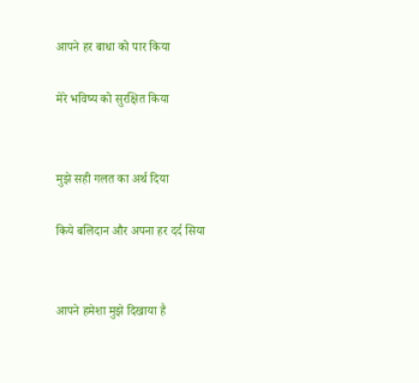आपने हर बाधा को पार किया

मेरे भविष्य को सुरक्षित किया


मुझे सही गलत का अर्थ दिया

किये बलिदान और अपना हर दर्द सिया


आपने हमेशा मुझे दिखाया है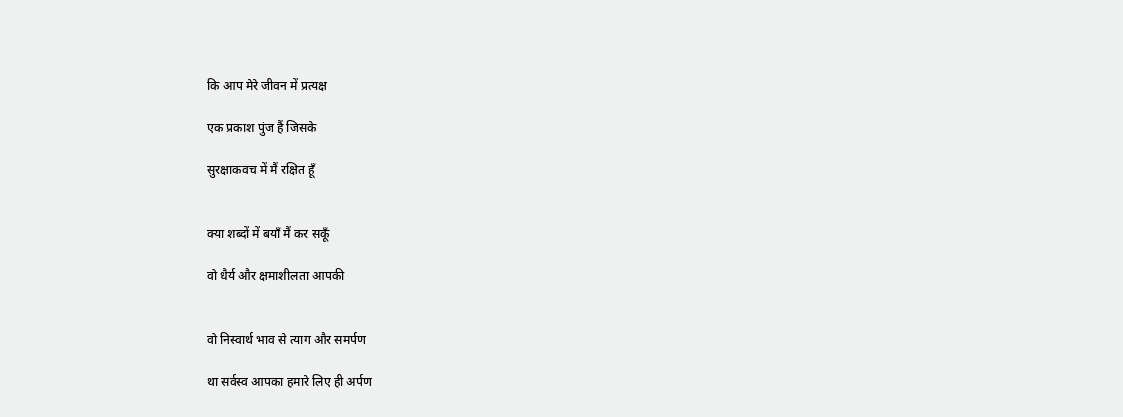कि आप मेरे जीवन में प्रत्यक्ष

एक प्रकाश पुंज हैं जिसके

सुरक्षाकवच में मैं रक्षित हूँ


क्या शब्दों में बयाँ मैं कर सकूँ

वो धैर्य और क्षमाशीलता आपकी


वो निस्वार्थ भाव से त्याग और समर्पण

था सर्वस्व आपका हमारे लिए ही अर्पण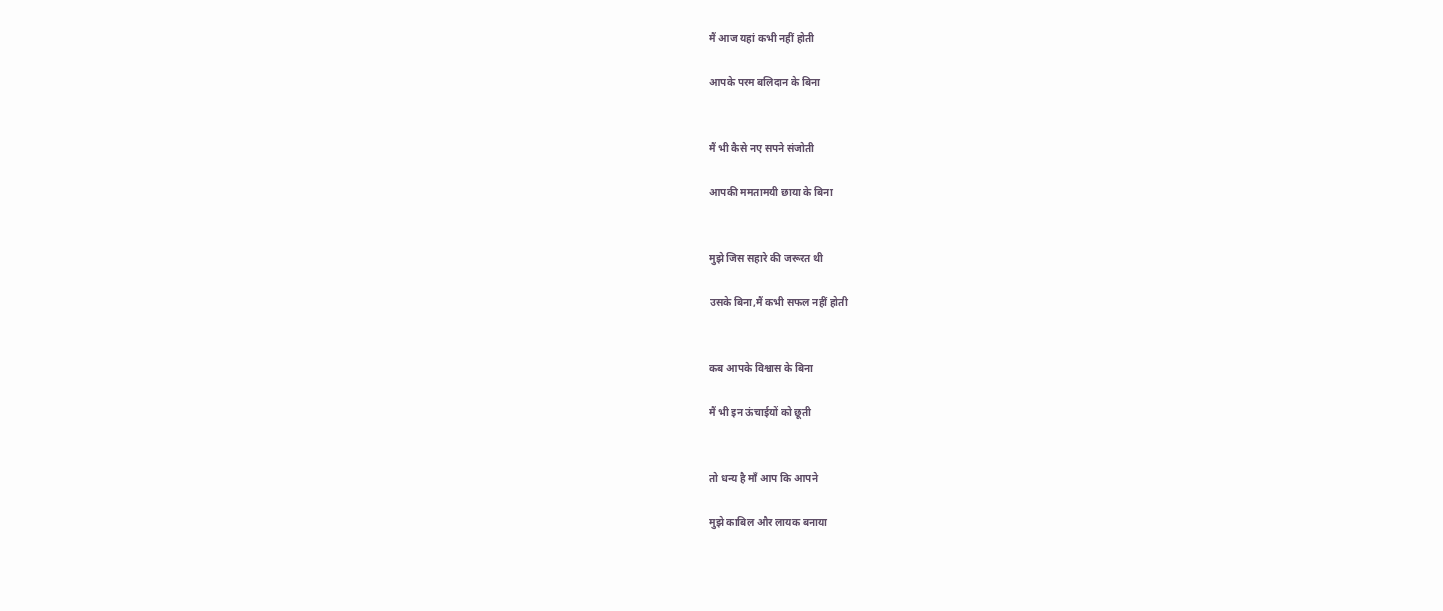मैं आज यहां कभी नहीं होती

आपके परम बलिदान के बिना


मैं भी कैसे नए सपने संजोती

आपकी ममतामयी छाया के बिना


मुझे जिस सहारे की जरूरत थी

उसके बिना,मैं कभी सफल नहीं होती


कब आपके विश्वास के बिना

मैं भी इन ऊंचाईयों को छूती


तो धन्य है माँ आप कि आपने

मुझे काबिल और लायक बनाया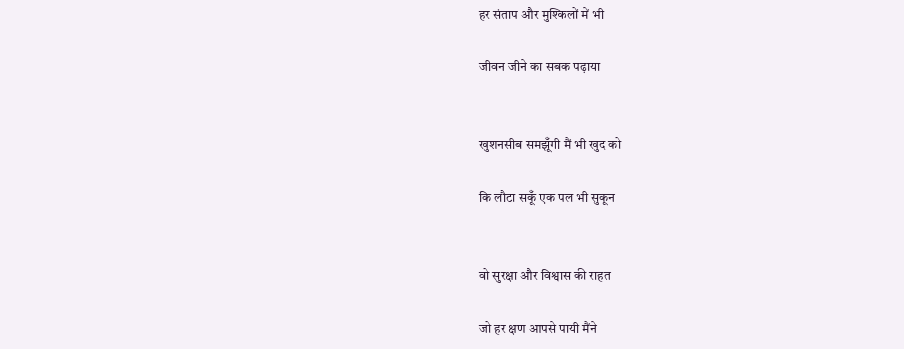हर संताप और मुश्किलों में भी

जीवन जीने का सबक पढ़ाया


खुशनसीब समझूँगी मैं भी खुद को

कि लौटा सकूँ एक पल भी सुकून


वो सुरक्षा और विश्वास की राहत

जो हर क्षण आपसे पायी मैंने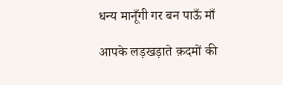धन्य मानूँगी गर बन पाऊँ माँ

आपके लड़खड़ाते क़दमों की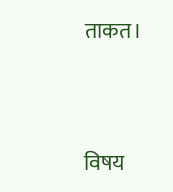ताकत।


विषय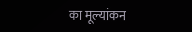का मूल्यांकन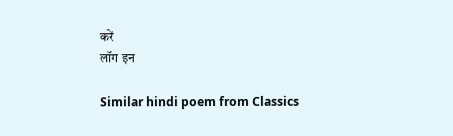करें
लॉग इन

Similar hindi poem from Classics